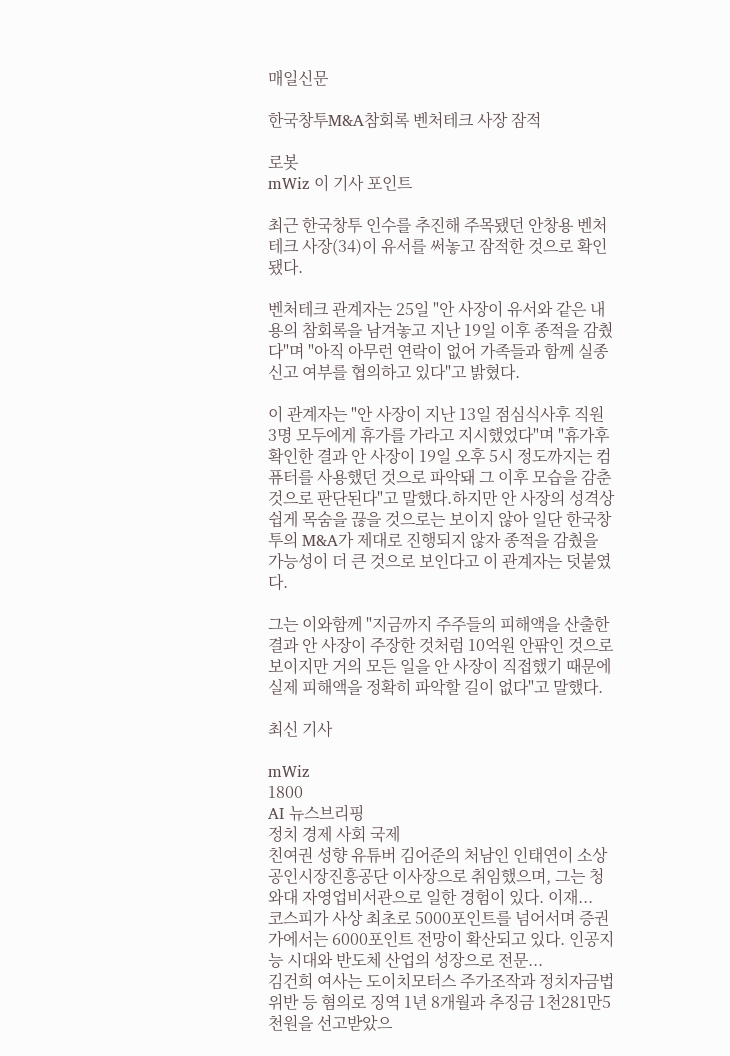매일신문

한국창투M&A참회록 벤처테크 사장 잠적

로봇
mWiz 이 기사 포인트

최근 한국창투 인수를 추진해 주목됐던 안창용 벤처테크 사장(34)이 유서를 써놓고 잠적한 것으로 확인됐다.

벤처테크 관계자는 25일 "안 사장이 유서와 같은 내용의 참회록을 남겨놓고 지난 19일 이후 종적을 감췄다"며 "아직 아무런 연락이 없어 가족들과 함께 실종신고 여부를 협의하고 있다"고 밝혔다.

이 관계자는 "안 사장이 지난 13일 점심식사후 직원 3명 모두에게 휴가를 가라고 지시했었다"며 "휴가후 확인한 결과 안 사장이 19일 오후 5시 정도까지는 컴퓨터를 사용했던 것으로 파악돼 그 이후 모습을 감춘 것으로 판단된다"고 말했다.하지만 안 사장의 성격상 쉽게 목숨을 끊을 것으로는 보이지 않아 일단 한국창투의 M&A가 제대로 진행되지 않자 종적을 감췄을 가능성이 더 큰 것으로 보인다고 이 관계자는 덧붙였다.

그는 이와함께 "지금까지 주주들의 피해액을 산출한 결과 안 사장이 주장한 것처럼 10억원 안팎인 것으로 보이지만 거의 모든 일을 안 사장이 직접했기 때문에 실제 피해액을 정확히 파악할 길이 없다"고 말했다.

최신 기사

mWiz
1800
AI 뉴스브리핑
정치 경제 사회 국제
친여권 성향 유튜버 김어준의 처남인 인태연이 소상공인시장진흥공단 이사장으로 취임했으며, 그는 청와대 자영업비서관으로 일한 경험이 있다. 이재...
코스피가 사상 최초로 5000포인트를 넘어서며 증권가에서는 6000포인트 전망이 확산되고 있다. 인공지능 시대와 반도체 산업의 성장으로 전문...
김건희 여사는 도이치모터스 주가조작과 정치자금법 위반 등 혐의로 징역 1년 8개월과 추징금 1천281만5천원을 선고받았으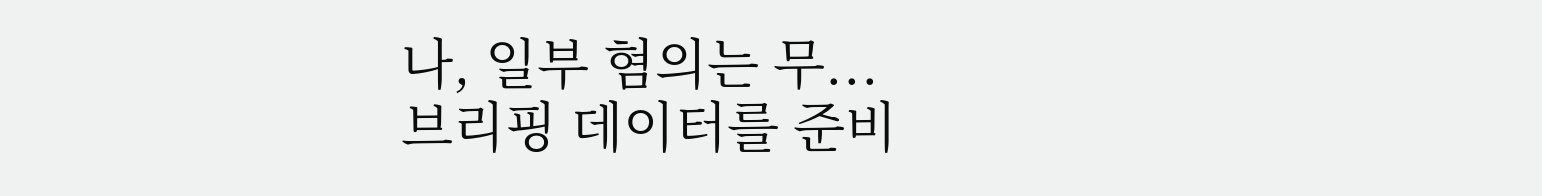나, 일부 혐의는 무...
브리핑 데이터를 준비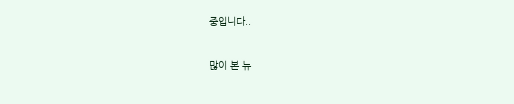중입니다..

많이 본 뉴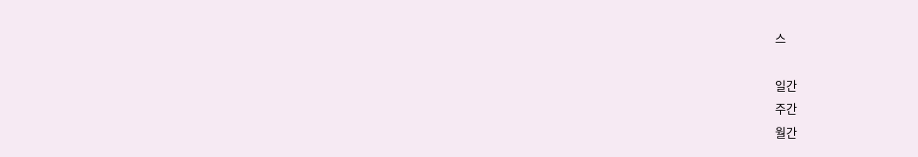스

일간
주간
월간